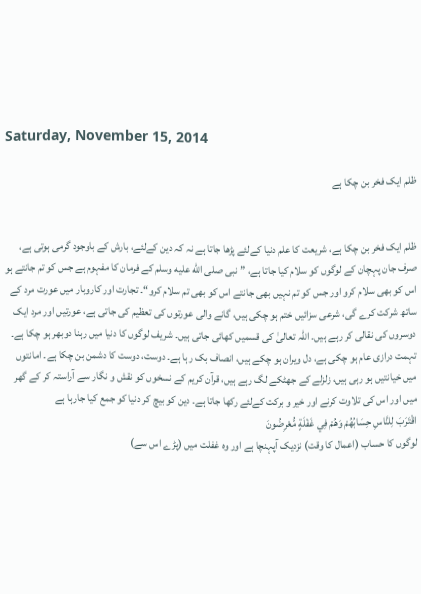Saturday, November 15, 2014

ظلم ایک فخر بن چکا ہے


ظلم ایک فخر بن چکا ہے، شریعت کا علم دنیا کےلئے پڑھا جاتا ہے نہ کہ دین کےلئے، بارش کے باوجود گرمی ہوتی ہے، صرف جان پہچان کے لوگوں کو سلام کیا جاتا ہے، ”نبی صلى الله عليه وسلم کے فرمان کا مفہوم ہے جس کو تم جانتے ہو اس کو بھی سلام کرو اور جس کو تم نہیں بھی جانتے اس کو بھی تم سلام کرو“۔ تجارت اور کاروبار میں عورت مرد کے ساتھ شرکت کرے گی، شرعی سزائیں ختم ہو چکی ہیں، گانے والی عورتوں کی تعظیم کی جاتی ہے، عورتیں اور مرد ایک دوسروں کی نقالی کر رہے ہیں۔ اللہ تعالیٰ کی قسمیں کھائی جاتی ہیں۔ شریف لوگوں کا دنیا میں رہنا دوبھر ہو چکا ہے۔ تہمت درازی عام ہو چکی ہے، دل ویران ہو چکے ہیں، انصاف بک رہا ہے۔ دوست، دوست کا دشمن بن چکا ہے۔ امانتوں میں خیانتیں ہو رہی ہیں، زلزلے کے جھٹکے لگ رہے ہیں، قرآن کریم کے نسخوں کو نقش و نگار سے آراستہ کر کے گھر میں اور اس کی تلاوت کرنے اور خیر و برکت کےلئے رکھا جاتا ہے۔ دین کو بیچ کر دنیا کو جمع کیا جارہا ہے
اقْتَرَبَ لِلنَّاسِ حِسَابُهُمْ وَهُمْ فِي غَفْلَةٍ مُّعْرِضُونَ
لوگوں کا حساب (اعمال کا وقت) نزدیک آپہنچا ہے اور وہ غفلت میں (پڑے اس سے)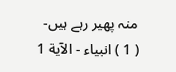منہ پھیر رہے ہیں-
( 1 ) انبیاء - الآية 1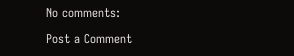No comments:

Post a Comment